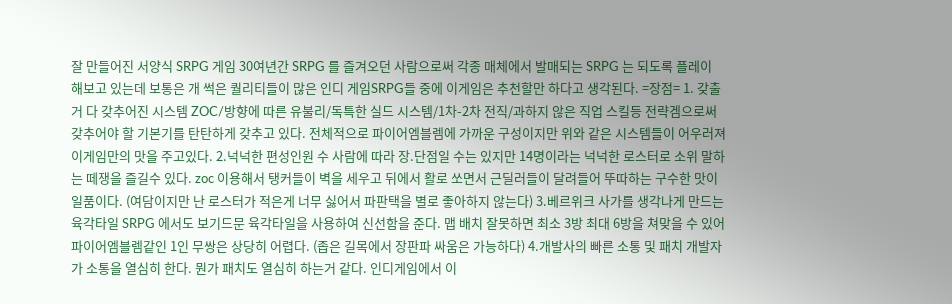잘 만들어진 서양식 SRPG 게임 30여년간 SRPG 를 즐겨오던 사람으로써 각종 매체에서 발매되는 SRPG 는 되도록 플레이 해보고 있는데 보통은 개 썩은 퀄리티들이 많은 인디 게임SRPG들 중에 이게임은 추천할만 하다고 생각된다. =장점= 1. 갖출거 다 갖추어진 시스템 ZOC/방향에 따른 유불리/독특한 실드 시스템/1차-2차 전직/과하지 않은 직업 스킬등 전략겜으로써 갖추어야 할 기본기를 탄탄하게 갖추고 있다. 전체적으로 파이어엠블렘에 가까운 구성이지만 위와 같은 시스템들이 어우러져 이게임만의 맛을 주고있다. 2.넉넉한 편성인원 수 사람에 따라 장.단점일 수는 있지만 14명이라는 넉넉한 로스터로 소위 말하는 떼쟁을 즐길수 있다. zoc 이용해서 탱커들이 벽을 세우고 뒤에서 활로 쏘면서 근딜러들이 달려들어 뚜따하는 구수한 맛이 일품이다. (여담이지만 난 로스터가 적은게 너무 싫어서 파판택을 별로 좋아하지 않는다) 3.베르위크 사가를 생각나게 만드는 육각타일 SRPG 에서도 보기드문 육각타일을 사용하여 신선함을 준다. 맵 배치 잘못하면 최소 3방 최대 6방을 쳐맞을 수 있어 파이어엠블렘같인 1인 무쌍은 상당히 어렵다. (좁은 길목에서 장판파 싸움은 가능하다) 4.개발사의 빠른 소통 및 패치 개발자가 소통을 열심히 한다. 뭔가 패치도 열심히 하는거 같다. 인디게임에서 이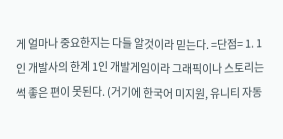게 얼마나 중요한지는 다들 알것이라 믿는다. =단점= 1. 1인 개발사의 한계 1인 개발게임이라 그래픽이나 스토리는 썩 좋은 편이 못된다. (거기에 한국어 미지원, 유니티 자동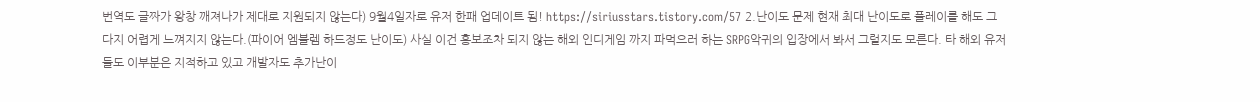번역도 글짜가 왕창 깨져나가 제대로 지원되지 않는다) 9월4일자로 유저 한패 업데이트 됨! https://siriusstars.tistory.com/57 2.난이도 문제 현재 최대 난이도로 플레이를 해도 그다지 어렵게 느껴지지 않는다.(파이어 엠블렘 하드정도 난이도) 사실 이건 홍보조차 되지 않는 해외 인디게임 까지 파먹으러 하는 SRPG악귀의 입장에서 봐서 그럴지도 모른다. 타 해외 유저들도 이부분은 지적하고 있고 개발자도 추가난이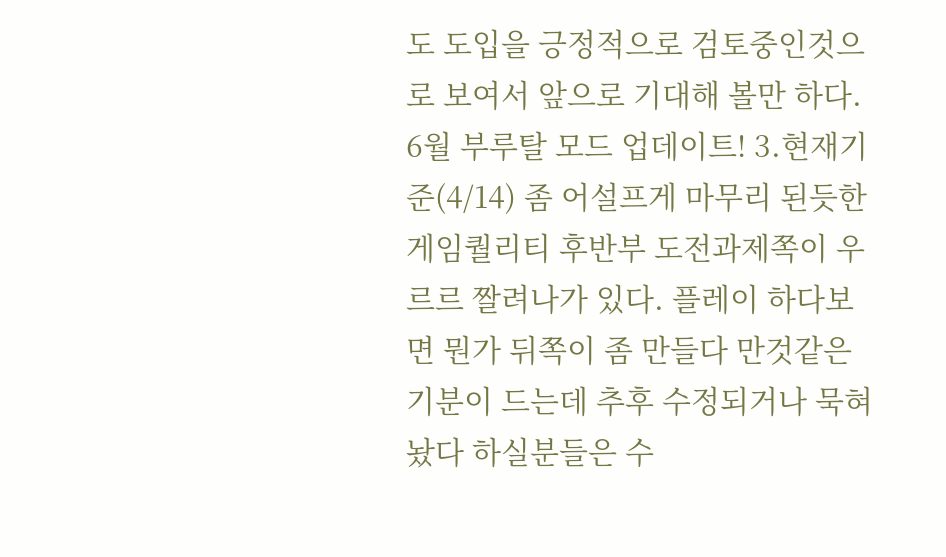도 도입을 긍정적으로 검토중인것으로 보여서 앞으로 기대해 볼만 하다. 6월 부루탈 모드 업데이트! 3.현재기준(4/14) 좀 어설프게 마무리 된듯한 게임퀄리티 후반부 도전과제쪽이 우르르 짤려나가 있다. 플레이 하다보면 뭔가 뒤쪽이 좀 만들다 만것같은 기분이 드는데 추후 수정되거나 묵혀놨다 하실분들은 수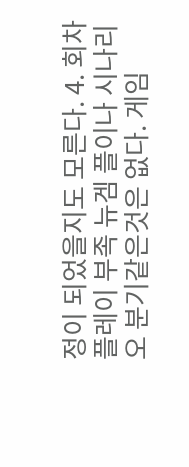정이 되었을지도 모른다. 4. 회차 플레이 부족 뉴겜 플이나 시나리오 분기같은것은 없다. 게임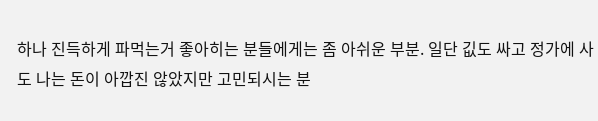하나 진득하게 파먹는거 좋아히는 분들에게는 좀 아쉬운 부분. 일단 깂도 싸고 정가에 사도 나는 돈이 아깝진 않았지만 고민되시는 분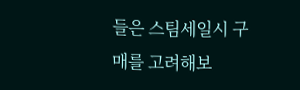들은 스팀세일시 구매를 고려해보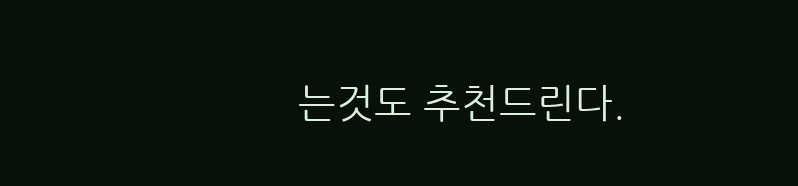는것도 추천드린다.